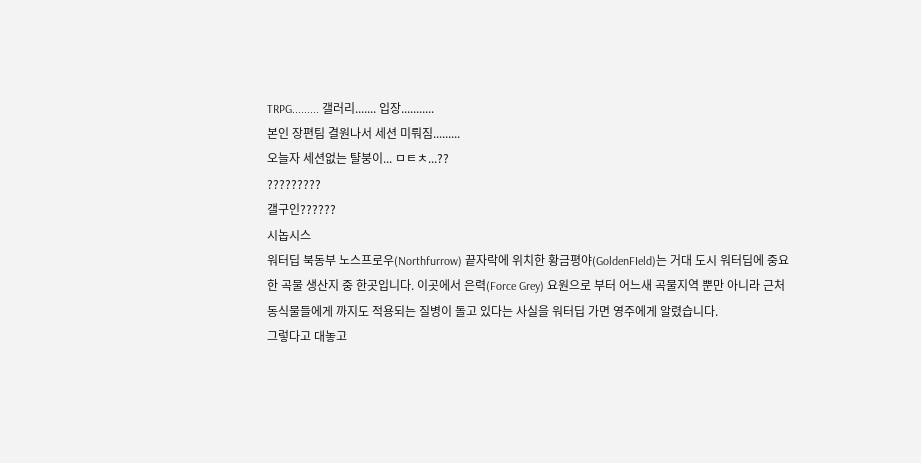TRPG......... 갤러리....... 입장...........
본인 장편팀 결원나서 세션 미뤄짐.........
오늘자 세션없는 턀붕이... ㅁㅌㅊ...??
?????????
갤구인??????
시놉시스
워터딥 북동부 노스프로우(Northfurrow) 끝자락에 위치한 황금평야(GoldenFIeld)는 거대 도시 워터딥에 중요한 곡물 생산지 중 한곳입니다. 이곳에서 은력(Force Grey) 요원으로 부터 어느새 곡물지역 뿐만 아니라 근처 동식물들에게 까지도 적용되는 질병이 돌고 있다는 사실을 워터딥 가면 영주에게 알렸습니다.
그렇다고 대놓고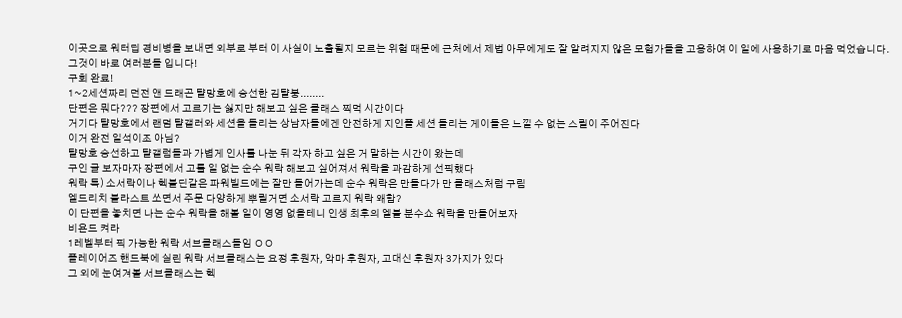이곳으로 워터딥 경비병을 보내면 외부로 부터 이 사실이 노출될지 모르는 위험 때문에 근처에서 제법 아무에게도 잘 알려지지 않은 모험가들을 고용하여 이 일에 사용하기로 마음 먹었습니다.
그것이 바로 여러분들 입니다!
구회 완료!
1~2세션짜리 던전 앤 드래곤 턀망호에 승선한 김턀붕........
단편은 뭐다??? 장편에서 고르기는 싫지만 해보고 싶은 클래스 찍먹 시간이다
거기다 턀망호에서 랜덤 턀갤러와 세션을 돌리는 상남자들에겐 안전하게 지인플 세션 돌리는 게이들은 느낄 수 없는 스릴이 주어진다
이거 완전 일석이조 아님?
턀망호 승선하고 턀갤럼들과 가볍게 인사를 나눈 뒤 각자 하고 싶은 거 말하는 시간이 왔는데
구인 글 보자마자 장편에서 고를 일 없는 순수 워락 해보고 싶어져서 워락을 과감하게 선픽했다
워락 특) 소서락이나 헥블딘같은 파워빌드에는 잘만 들어가는데 순수 워락은 만들다가 만 클래스처럼 구림
엘드리치 블라스트 쏘면서 주문 다양하게 뿌릴거면 소서락 고르지 워락 왜함?
이 단편을 놓치면 나는 순수 워락을 해볼 일이 영영 없을테니 인생 최후의 엘블 분수쇼 워락을 만들어보자
비욘드 켜라
1레벨부터 픽 가능한 워락 서브클래스들임 ㅇㅇ
플레이어즈 핸드북에 실린 워락 서브클래스는 요정 후원자, 악마 후원자, 고대신 후원자 3가지가 있다
그 외에 눈여겨볼 서브클래스는 헥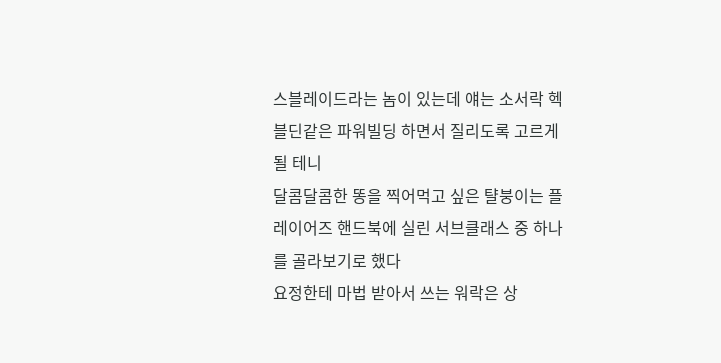스블레이드라는 놈이 있는데 얘는 소서락 헥블딘같은 파워빌딩 하면서 질리도록 고르게 될 테니
달콤달콤한 똥을 찍어먹고 싶은 턀붕이는 플레이어즈 핸드북에 실린 서브클래스 중 하나를 골라보기로 했다
요정한테 마법 받아서 쓰는 워락은 상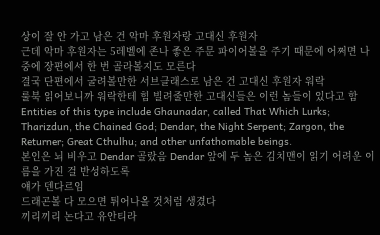상이 잘 안 가고 남은 건 악마 후원자랑 고대신 후원자
근데 악마 후원자는 5레벨에 존나 좋은 주문 파이어볼을 주기 때문에 어쩌면 나중에 장편에서 한 번 골라볼지도 모른다
결국 단편에서 굴려볼만한 서브클래스로 남은 건 고대신 후원자 워락
룰북 읽어보니까 워락한테 힘 빌려줄만한 고대신들은 이런 놈들이 있다고 함
Entities of this type include Ghaunadar, called That Which Lurks; Tharizdun, the Chained God; Dendar, the Night Serpent; Zargon, the Returner; Great Cthulhu; and other unfathomable beings.
본인은 뇌 비우고 Dendar 골랐음 Dendar 앞에 두 놈은 김치맨이 읽기 어려운 이름을 가진 걸 반성하도록
얘가 덴다르임
드래곤볼 다 모으면 튀어나올 것처럼 생겼다
끼리끼리 논다고 유안티라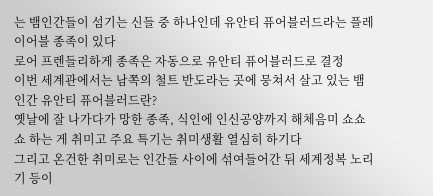는 뱀인간들이 섬기는 신들 중 하나인데 유안티 퓨어블러드라는 플레이어블 종족이 있다
로어 프렌들리하게 종족은 자동으로 유안티 퓨어블러드로 결정
이번 세계관에서는 남쪽의 철트 반도라는 곳에 뭉쳐서 살고 있는 뱀인간 유안티 퓨어블러드란?
옛날에 잘 나가다가 망한 종족, 식인에 인신공양까지 해체음미 쇼쇼쇼 하는 게 취미고 주요 특기는 취미생활 열심히 하기다
그리고 온건한 취미로는 인간들 사이에 섞여들어간 뒤 세계정복 노리기 등이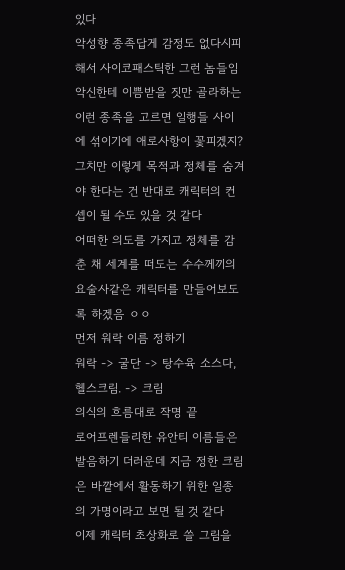있다
악성향 종족답게 감정도 없다시피 해서 사이코패스틱한 그런 놈들임
악신한테 이쁨받을 짓만 골라하는 이런 종족을 고르면 일행들 사이에 섞이기에 애로사항이 꽃피겠지?
그치만 이렇게 목적과 정체를 숨겨야 한다는 건 반대로 캐릭터의 컨셉이 될 수도 있을 것 같다
어떠한 의도를 가지고 정체를 감춘 채 세계를 떠도는 수수께끼의 요술사같은 캐릭터를 만들어보도록 하겠음 ㅇㅇ
먼저 워락 이름 정하기
워락 -> 굴단 -> 탕수육 소스다, 헬스크림. -> 크림
의식의 흐름대로 작명 끝
로어프렌들리한 유안티 이름들은 발음하기 더러운데 지금 정한 크림은 바깥에서 활동하기 위한 일종의 가명이라고 보면 될 것 같다
이제 캐릭터 초상화로 쓸 그림을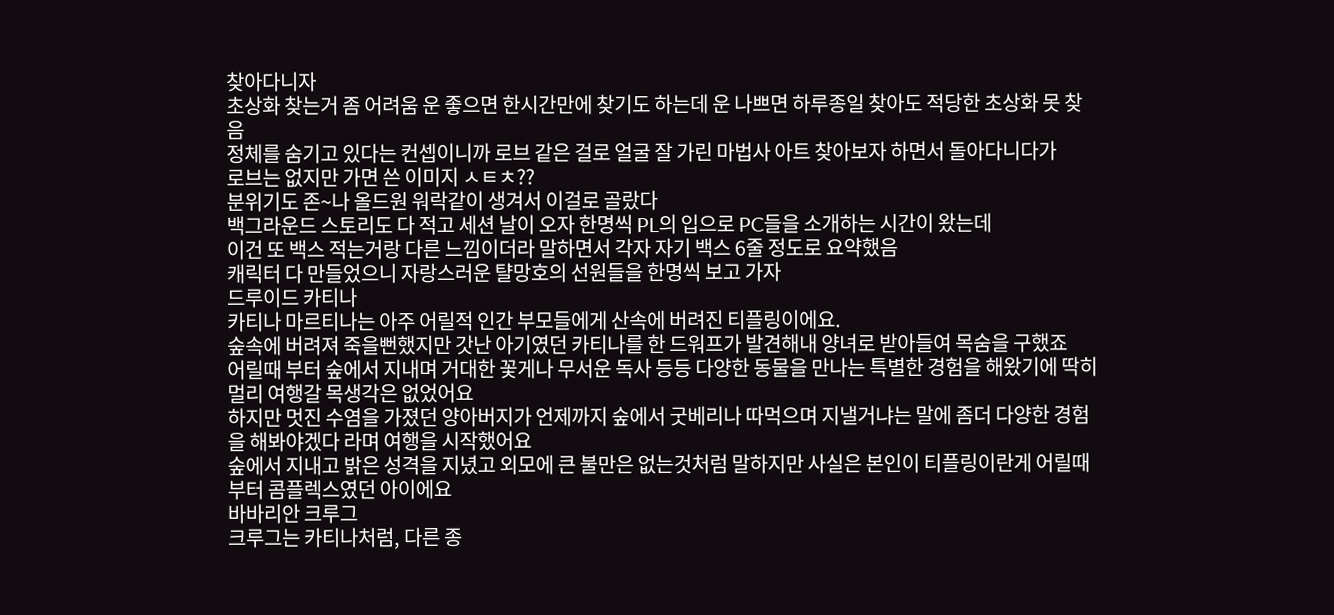찾아다니자
초상화 찾는거 좀 어려움 운 좋으면 한시간만에 찾기도 하는데 운 나쁘면 하루종일 찾아도 적당한 초상화 못 찾음
정체를 숨기고 있다는 컨셉이니까 로브 같은 걸로 얼굴 잘 가린 마법사 아트 찾아보자 하면서 돌아다니다가
로브는 없지만 가면 쓴 이미지 ㅅㅌㅊ??
분위기도 존~나 올드원 워락같이 생겨서 이걸로 골랐다
백그라운드 스토리도 다 적고 세션 날이 오자 한명씩 PL의 입으로 PC들을 소개하는 시간이 왔는데
이건 또 백스 적는거랑 다른 느낌이더라 말하면서 각자 자기 백스 6줄 정도로 요약했음
캐릭터 다 만들었으니 자랑스러운 턀망호의 선원들을 한명씩 보고 가자
드루이드 카티나
카티나 마르티나는 아주 어릴적 인간 부모들에게 산속에 버려진 티플링이에요.
숲속에 버려져 죽을뻔했지만 갓난 아기였던 카티나를 한 드워프가 발견해내 양녀로 받아들여 목숨을 구했죠
어릴때 부터 숲에서 지내며 거대한 꽃게나 무서운 독사 등등 다양한 동물을 만나는 특별한 경험을 해왔기에 딱히 멀리 여행갈 목생각은 없었어요
하지만 멋진 수염을 가졌던 양아버지가 언제까지 숲에서 굿베리나 따먹으며 지낼거냐는 말에 좀더 다양한 경험을 해봐야겠다 라며 여행을 시작했어요
숲에서 지내고 밝은 성격을 지녔고 외모에 큰 불만은 없는것처럼 말하지만 사실은 본인이 티플링이란게 어릴때부터 콤플렉스였던 아이에요
바바리안 크루그
크루그는 카티나처럼, 다른 종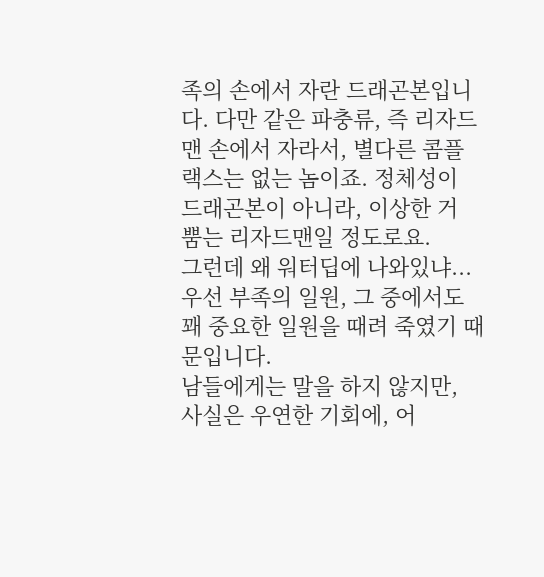족의 손에서 자란 드래곤본입니다. 다만 같은 파충류, 즉 리자드맨 손에서 자라서, 별다른 콤플랙스는 없는 놈이죠. 정체성이 드래곤본이 아니라, 이상한 거 뿜는 리자드맨일 정도로요.
그런데 왜 워터딥에 나와있냐... 우선 부족의 일원, 그 중에서도 꽤 중요한 일원을 때려 죽였기 때문입니다.
남들에게는 말을 하지 않지만, 사실은 우연한 기회에, 어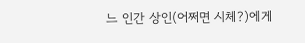느 인간 상인(어쩌면 시체?)에게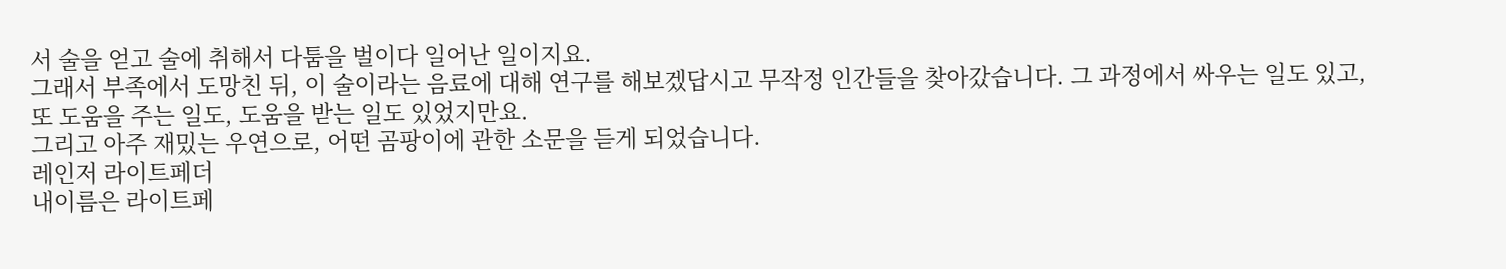서 술을 얻고 술에 취해서 다툼을 벌이다 일어난 일이지요.
그래서 부족에서 도망친 뒤, 이 술이라는 음료에 대해 연구를 해보겠답시고 무작정 인간들을 찾아갔습니다. 그 과정에서 싸우는 일도 있고, 또 도움을 주는 일도, 도움을 받는 일도 있었지만요.
그리고 아주 재밌는 우연으로, 어떤 곰팡이에 관한 소문을 듣게 되었습니다.
레인저 라이트페더
내이름은 라이트페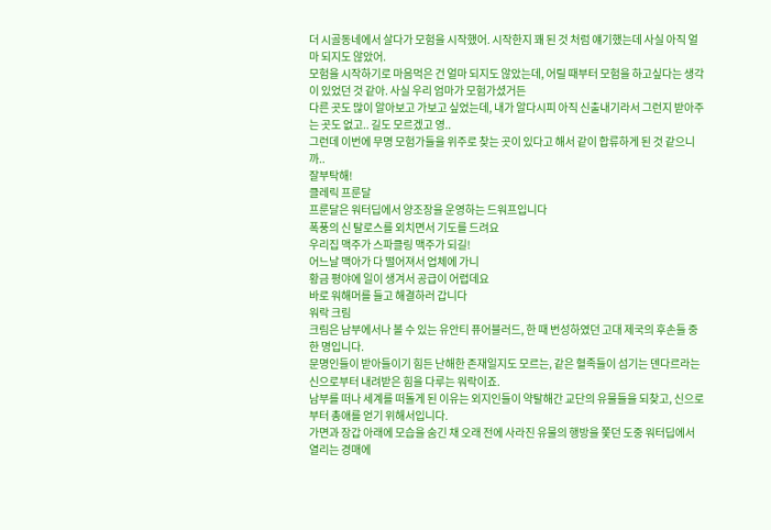더 시골동네에서 살다가 모험을 시작했어. 시작한지 꽤 된 것 처럼 얘기했는데 사실 아직 얼마 되지도 않았어.
모험을 시작하기로 마음먹은 건 얼마 되지도 않았는데, 어릴 때부터 모험을 하고싶다는 생각이 있었던 것 같아. 사실 우리 엄마가 모험가셨거든
다른 곳도 많이 알아보고 가보고 싶었는데, 내가 알다시피 아직 신출내기라서 그런지 받아주는 곳도 없고.. 길도 모르겠고 영..
그런데 이번에 무명 모험가들을 위주로 찾는 곳이 있다고 해서 같이 합류하게 된 것 같으니까..
잘부탁해!
클레릭 프룬달
프룬달은 워터딥에서 양조장을 운영하는 드워프입니다
폭풍의 신 탈로스를 외치면서 기도를 드려요
우리집 맥주가 스파클링 맥주가 되길!
어느날 맥아가 다 떨어져서 업체에 가니
황금 평야에 일이 생겨서 공급이 어렵데요
바로 워해머를 들고 해결하러 갑니다
워락 크림
크림은 남부에서나 볼 수 있는 유안티 퓨어블러드, 한 때 번성하였던 고대 제국의 후손들 중 한 명입니다.
문명인들이 받아들이기 힘든 난해한 존재일지도 모르는, 같은 혈족들이 섬기는 덴다르라는 신으로부터 내려받은 힘을 다루는 워락이죠.
남부를 떠나 세계를 떠돌게 된 이유는 외지인들이 약탈해간 교단의 유물들을 되찾고, 신으로부터 총애를 얻기 위해서입니다.
가면과 장갑 아래에 모습을 숨긴 채 오래 전에 사라진 유물의 행방을 쫓던 도중 워터딥에서 열리는 경매에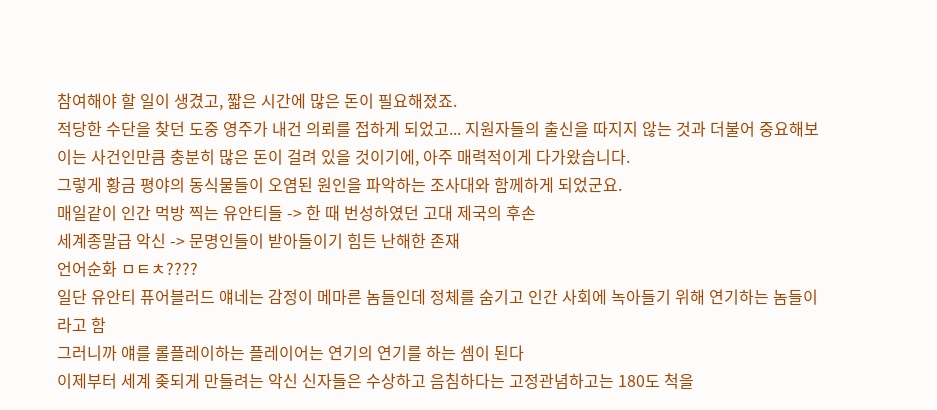참여해야 할 일이 생겼고, 짧은 시간에 많은 돈이 필요해졌죠.
적당한 수단을 찾던 도중 영주가 내건 의뢰를 접하게 되었고... 지원자들의 출신을 따지지 않는 것과 더불어 중요해보이는 사건인만큼 충분히 많은 돈이 걸려 있을 것이기에, 아주 매력적이게 다가왔습니다.
그렇게 황금 평야의 동식물들이 오염된 원인을 파악하는 조사대와 함께하게 되었군요.
매일같이 인간 먹방 찍는 유안티들 -> 한 때 번성하였던 고대 제국의 후손
세계종말급 악신 -> 문명인들이 받아들이기 힘든 난해한 존재
언어순화 ㅁㅌㅊ????
일단 유안티 퓨어블러드 얘네는 감정이 메마른 놈들인데 정체를 숨기고 인간 사회에 녹아들기 위해 연기하는 놈들이라고 함
그러니까 얘를 롤플레이하는 플레이어는 연기의 연기를 하는 셈이 된다
이제부터 세계 좆되게 만들려는 악신 신자들은 수상하고 음침하다는 고정관념하고는 180도 척을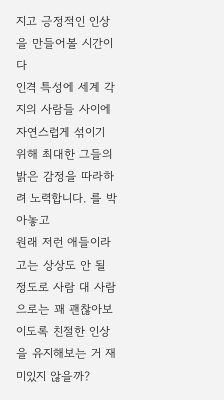지고 긍정적인 인상을 만들어볼 시간이다
인격 특성에 세계 각지의 사람들 사이에 자연스럽게 섞이기 위해 최대한 그들의 밝은 감정을 따라하려 노력합니다. 를 박아놓고
원래 저런 애들이라고는 상상도 안 될 정도로 사람 대 사람으로는 꽤 괜찮아보이도록 친절한 인상을 유지해보는 거 재미있지 않을까?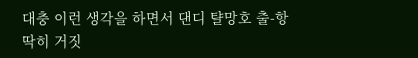대충 이런 생각을 하면서 댄디 턀망호 출-항
딱히 거짓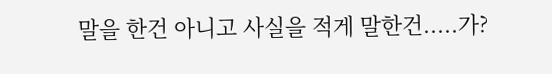말을 한건 아니고 사실을 적게 말한건.....가?